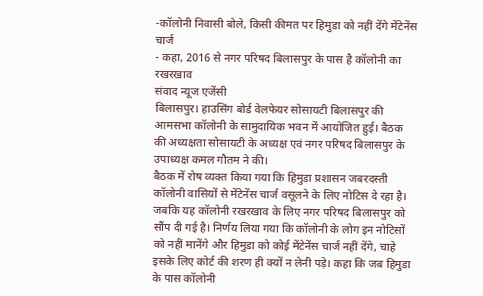-कॉलोनी निवासी बोले, किसी कीमत पर हिमुडा को नहीं देंगे मेंटेनेंस चार्ज
- कहा, 2016 से नगर परिषद बिलासपुर के पास है कॉलोनी का रखरखाव
संवाद न्यूज एजेंसी
बिलासपुर। हाउसिंग बोर्ड वेलफेयर सोसायटी बिलासपुर की आमसभा कॉलोनी के सामुदायिक भवन में आयोजित हुई। बैठक की अध्यक्षता सोसायटी के अध्यक्ष एवं नगर परिषद बिलासपुर के उपाध्यक्ष कमल गौतम ने की।
बैठक में रोष व्यक्त किया गया कि हिमुडा प्रशासन जबरदस्ती कॉलोनी वासियों से मेंटेनेंस चार्ज वसूलने के लिए नोटिस दे रहा है। जबकि यह कॉलोनी रखरखाव के लिए नगर परिषद बिलासपुर को सौंप दी गई है। निर्णय लिया गया कि कॉलोनी के लोग इन नोटिसों को नहीं मानेंगे और हिमुडा को कोई मेंटेनेंस चार्ज नहीं देंगे, चाहे इसके लिए कोर्ट की शरण ही क्यों न लेनी पड़े। कहा कि जब हिमुडा के पास कॉलोनी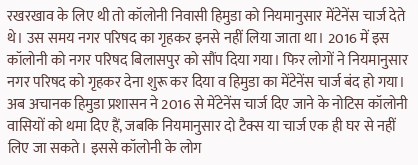रखरखाव के लिए थी तो कॉलोनी निवासी हिमुडा को नियमानुसार मेंटेनेंस चार्ज देते थे। उस समय नगर परिषद का गृहकर इनसे नहीं लिया जाता था। 2016 में इस कॉलोनी को नगर परिषद बिलासपुर को सौंप दिया गया। फिर लोगों ने नियमानुसार नगर परिषद को गृहकर देना शुरू कर दिया व हिमुडा का मेंटेनेंस चार्ज बंद हो गया। अब अचानक हिमुडा प्रशासन ने 2016 से मेंटेनेंस चार्ज दिए जाने के नोटिस कॉलोनी वासियों को थमा दिए हैं, जबकि नियमानुसार दो टैक्स या चार्ज एक ही घर से नहीं लिए जा सकते। इससे कॉलोनी के लोग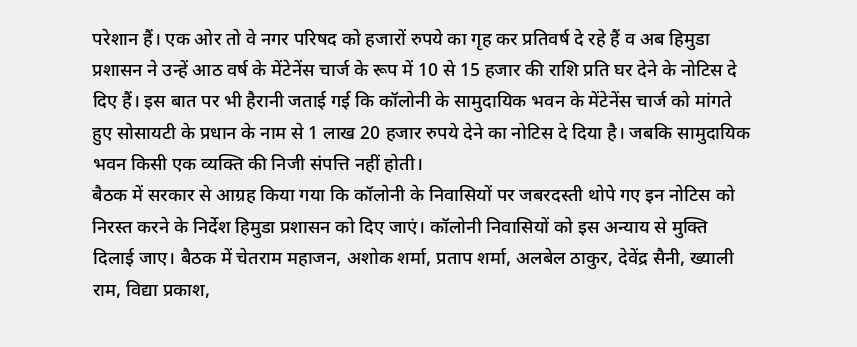परेशान हैं। एक ओर तो वे नगर परिषद को हजारों रुपये का गृह कर प्रतिवर्ष दे रहे हैं व अब हिमुडा प्रशासन ने उन्हें आठ वर्ष के मेंटेनेंस चार्ज के रूप में 10 से 15 हजार की राशि प्रति घर देने के नोटिस दे दिए हैं। इस बात पर भी हैरानी जताई गई कि कॉलोनी के सामुदायिक भवन के मेंटेनेंस चार्ज को मांगते हुए सोसायटी के प्रधान के नाम से 1 लाख 20 हजार रुपये देने का नोटिस दे दिया है। जबकि सामुदायिक भवन किसी एक व्यक्ति की निजी संपत्ति नहीं होती।
बैठक में सरकार से आग्रह किया गया कि कॉलोनी के निवासियों पर जबरदस्ती थोपे गए इन नोटिस को निरस्त करने के निर्देश हिमुडा प्रशासन को दिए जाएं। कॉलोनी निवासियों को इस अन्याय से मुक्ति दिलाई जाए। बैठक में चेतराम महाजन, अशोक शर्मा, प्रताप शर्मा, अलबेल ठाकुर, देवेंद्र सैनी, ख्याली राम, विद्या प्रकाश,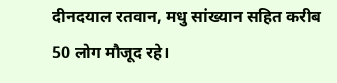दीनदयाल रतवान, मधु सांख्यान सहित करीब 50 लोग मौजूद रहे।